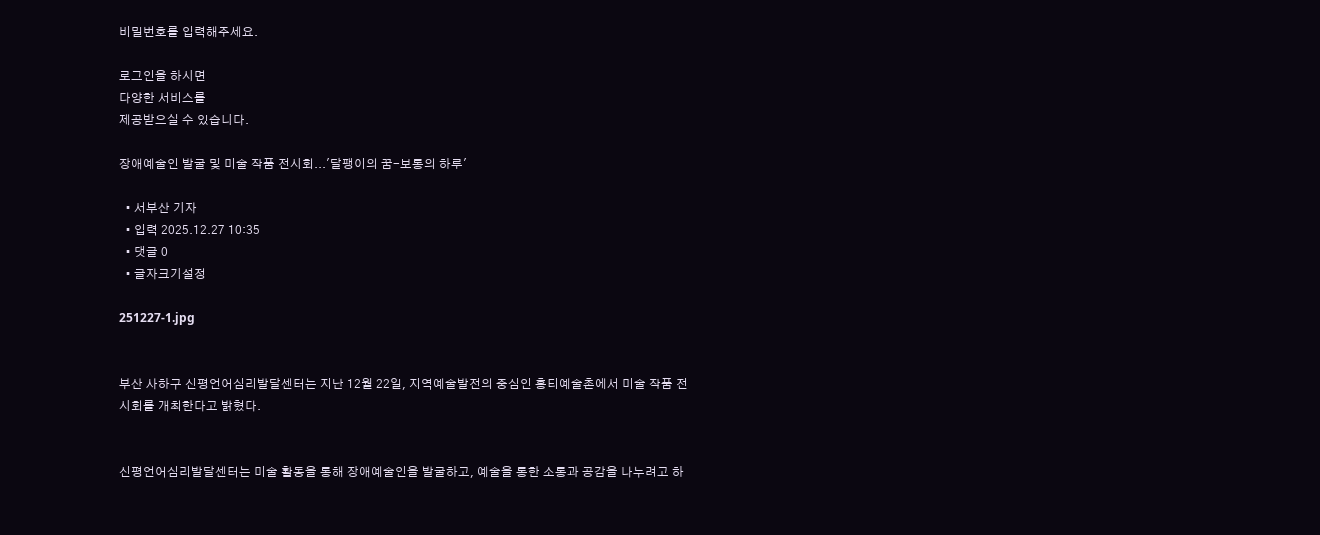비밀번호를 입력해주세요.

로그인을 하시면
다양한 서비스를
제공받으실 수 있습니다.

장애예술인 발굴 및 미술 작품 전시회...'달팽이의 꿈-보통의 하루'

  • 서부산 기자
  • 입력 2025.12.27 10:35
  • 댓글 0
  • 글자크기설정

251227-1.jpg


부산 사하구 신평언어심리발달센터는 지난 12월 22일, 지역예술발전의 중심인 홍티예술촌에서 미술 작품 전시회를 개최한다고 밝혔다.


신평언어심리발달센터는 미술 활동을 통해 장애예술인을 발굴하고, 예술을 통한 소통과 공감을 나누려고 하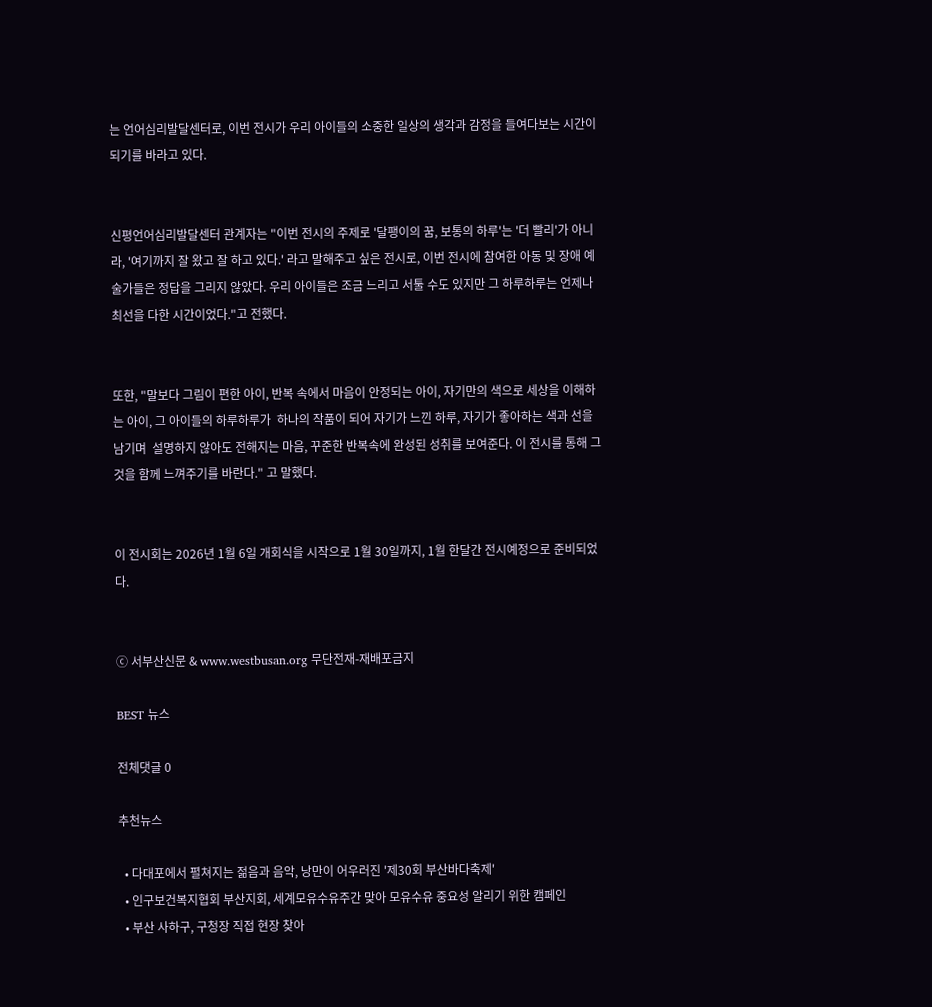는 언어심리발달센터로, 이번 전시가 우리 아이들의 소중한 일상의 생각과 감정을 들여다보는 시간이 되기를 바라고 있다.


신평언어심리발달센터 관계자는 "이번 전시의 주제로 '달팽이의 꿈, 보통의 하루'는 '더 빨리'가 아니라, '여기까지 잘 왔고 잘 하고 있다.' 라고 말해주고 싶은 전시로, 이번 전시에 참여한 아동 및 장애 예술가들은 정답을 그리지 않았다. 우리 아이들은 조금 느리고 서툴 수도 있지만 그 하루하루는 언제나 최선을 다한 시간이었다."고 전했다.


또한, "말보다 그림이 편한 아이, 반복 속에서 마음이 안정되는 아이, 자기만의 색으로 세상을 이해하는 아이, 그 아이들의 하루하루가  하나의 작품이 되어 자기가 느낀 하루, 자기가 좋아하는 색과 선을 남기며  설명하지 않아도 전해지는 마음, 꾸준한 반복속에 완성된 성취를 보여준다. 이 전시를 통해 그것을 함께 느껴주기를 바란다." 고 말했다.


이 전시회는 2026년 1월 6일 개회식을 시작으로 1월 30일까지, 1월 한달간 전시예정으로 준비되었다.


ⓒ 서부산신문 & www.westbusan.org 무단전재-재배포금지

BEST 뉴스

전체댓글 0

추천뉴스

  • 다대포에서 펼쳐지는 젊음과 음악, 낭만이 어우러진 '제30회 부산바다축제'
  • 인구보건복지협회 부산지회, 세계모유수유주간 맞아 모유수유 중요성 알리기 위한 캠페인
  • 부산 사하구, 구청장 직접 현장 찾아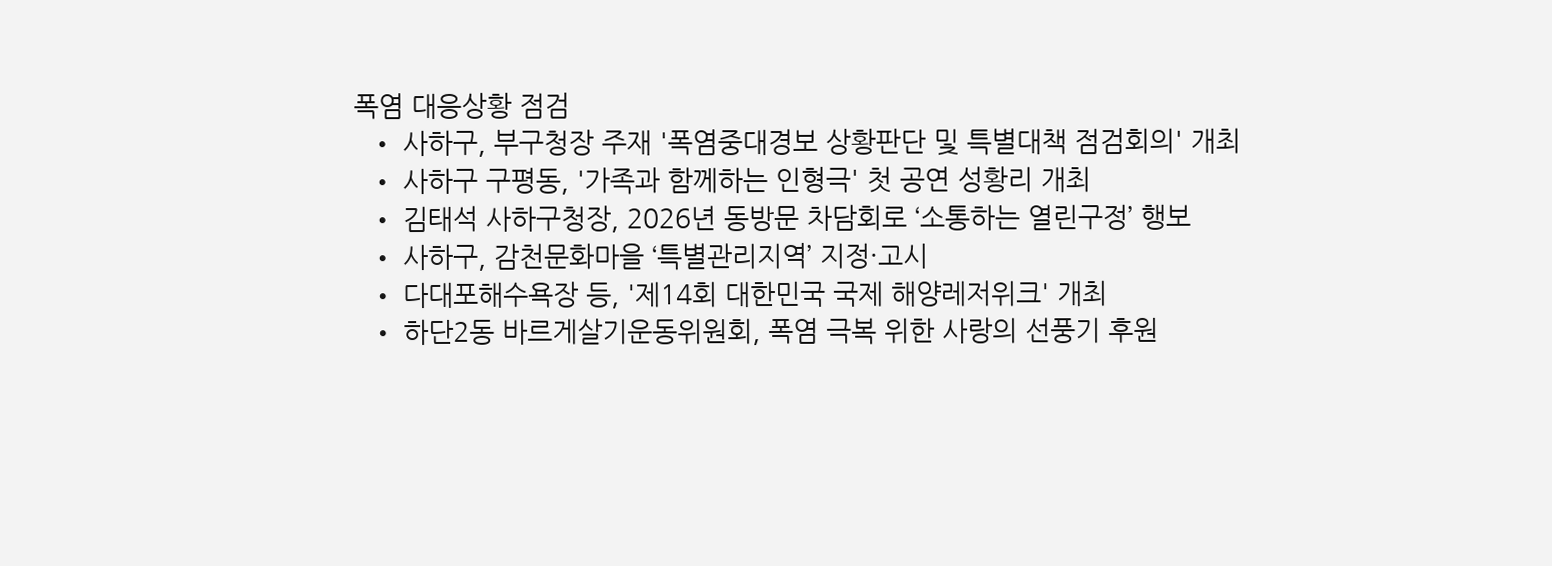폭염 대응상황 점검
  • 사하구, 부구청장 주재 '폭염중대경보 상황판단 및 특별대책 점검회의' 개최
  • 사하구 구평동, '가족과 함께하는 인형극' 첫 공연 성황리 개최
  • 김태석 사하구청장, 2026년 동방문 차담회로 ‘소통하는 열린구정’ 행보
  • 사하구, 감천문화마을 ‘특별관리지역’ 지정·고시
  • 다대포해수욕장 등, '제14회 대한민국 국제 해양레저위크' 개최
  • 하단2동 바르게살기운동위원회, 폭염 극복 위한 사랑의 선풍기 후원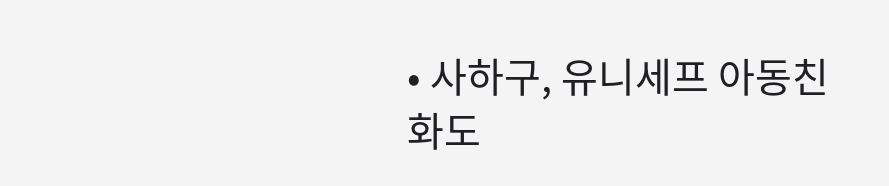• 사하구, 유니세프 아동친화도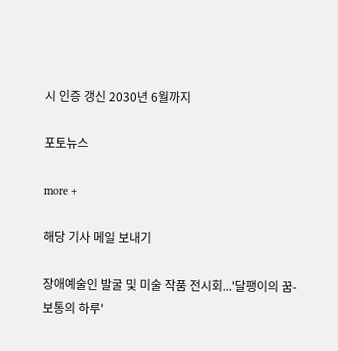시 인증 갱신 2030년 6월까지

포토뉴스

more +

해당 기사 메일 보내기

장애예술인 발굴 및 미술 작품 전시회...'달팽이의 꿈-보통의 하루'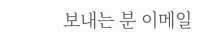보내는 분 이메일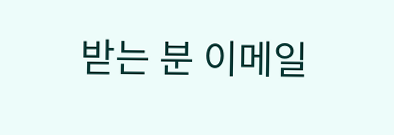받는 분 이메일